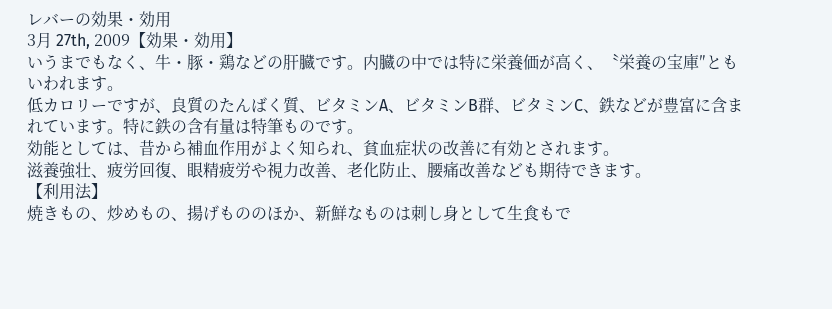レバーの効果・効用
3月 27th, 2009【効果・効用】
いうまでもなく、牛・豚・鶏などの肝臓です。内臓の中では特に栄養価が高く、〝栄養の宝庫″ともいわれます。
低カロリーですが、良質のたんばく質、ビタミンA、ビタミンB群、ビタミンC、鉄などが豊富に含まれています。特に鉄の含有量は特筆ものです。
効能としては、昔から補血作用がよく知られ、貧血症状の改善に有効とされます。
滋養強壮、疲労回復、眼精疲労や視力改善、老化防止、腰痛改善なども期待できます。
【利用法】
焼きもの、炒めもの、揚げもののほか、新鮮なものは刺し身として生食もで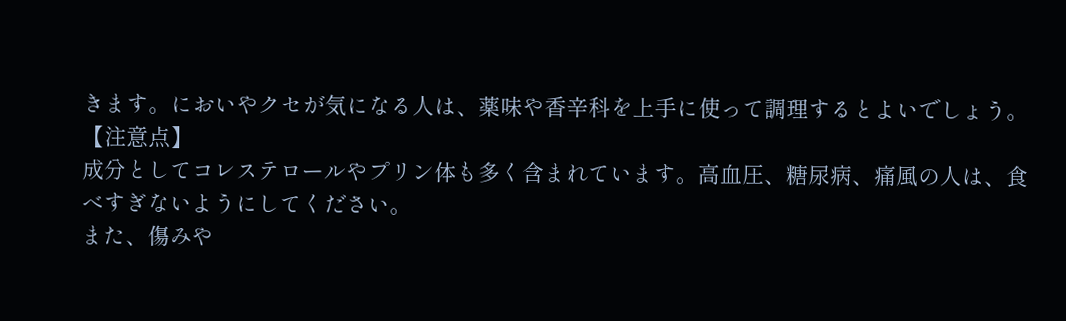きます。においやクセが気になる人は、薬味や香辛科を上手に使って調理するとよいでしょう。
【注意点】
成分としてコレステロールやプリン体も多く含まれています。高血圧、糖尿病、痛風の人は、食べすぎないようにしてください。
また、傷みや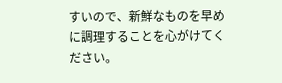すいので、新鮮なものを早めに調理することを心がけてください。